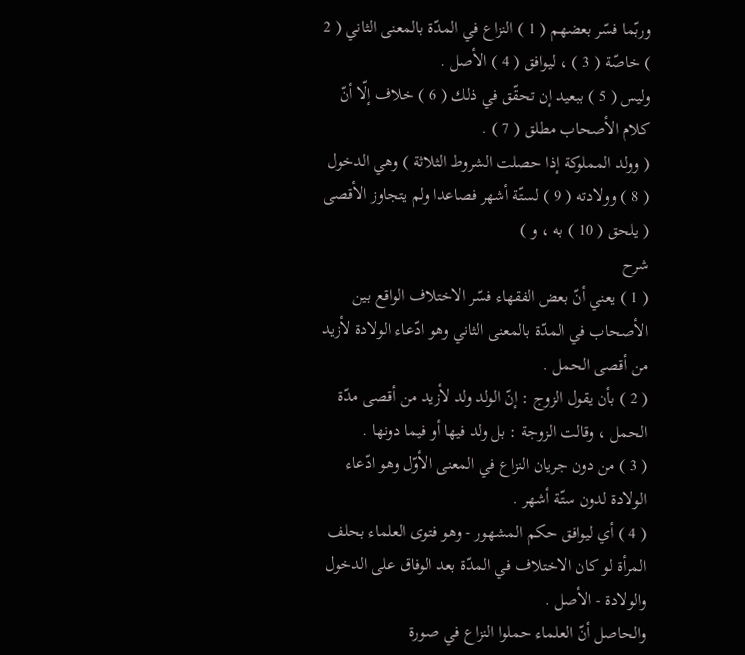وربّما فسّر بعضهم ( 1 ) النزاع في المدّة بالمعنى الثاني ( 2 ) خاصّة ( 3 ) ، ليوافق ( 4 ) الأصل .
وليس ( 5 ) ببعيد إن تحقّق في ذلك ( 6 ) خلاف إلّا أنّ كلام الأصحاب مطلق ( 7 ) .
( وولد المملوكة إذا حصلت الشروط الثلاثة ) وهي الدخول ( 8 ) وولادته ( 9 ) لستّة أشهر فصاعدا ولم يتجاوز الأقصى ( يلحق ( 10 ) به ، و )
شرح
( 1 ) يعني أنّ بعض الفقهاء فسّر الاختلاف الواقع بين الأصحاب في المدّة بالمعنى الثاني وهو ادّعاء الولادة لأزيد من أقصى الحمل .
( 2 ) بأن يقول الزوج : إنّ الولد ولد لأزيد من أقصى مدّة الحمل ، وقالت الزوجة : بل ولد فيها أو فيما دونها .
( 3 ) من دون جريان النزاع في المعنى الأوّل وهو ادّعاء الولادة لدون ستّة أشهر .
( 4 ) أي ليوافق حكم المشهور - وهو فتوى العلماء بحلف المرأة لو كان الاختلاف في المدّة بعد الوفاق على الدخول والولادة - الأصل .
والحاصل أنّ العلماء حملوا النزاع في صورة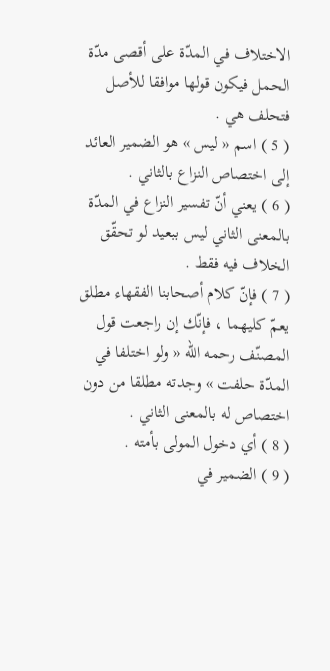الاختلاف في المدّة على أقصى مدّة الحمل فيكون قولها موافقا للأصل فتحلف هي .
( 5 ) اسم « ليس » هو الضمير العائد إلى اختصاص النزاع بالثاني .
( 6 ) يعني أنّ تفسير النزاع في المدّة بالمعنى الثاني ليس ببعيد لو تحقّق الخلاف فيه فقط .
( 7 ) فإنّ كلام أصحابنا الفقهاء مطلق يعمّ كليهما ، فإنّك إن راجعت قول المصنّف رحمه اللّه « ولو اختلفا في المدّة حلفت » وجدته مطلقا من دون اختصاص له بالمعنى الثاني .
( 8 ) أي دخول المولى بأمته .
( 9 ) الضمير في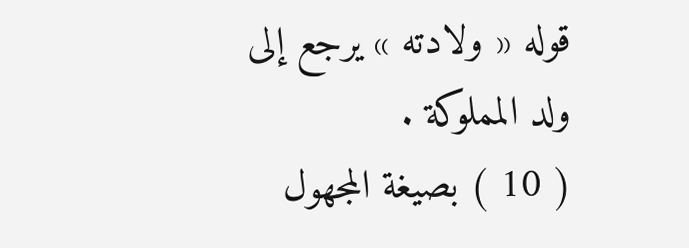قوله « ولادته » يرجع إلى ولد المملوكة .
( 10 ) بصيغة المجهول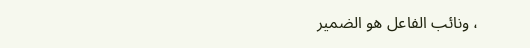، ونائب الفاعل هو الضمير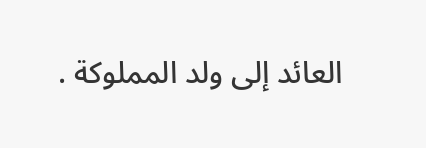العائد إلى ولد المملوكة .